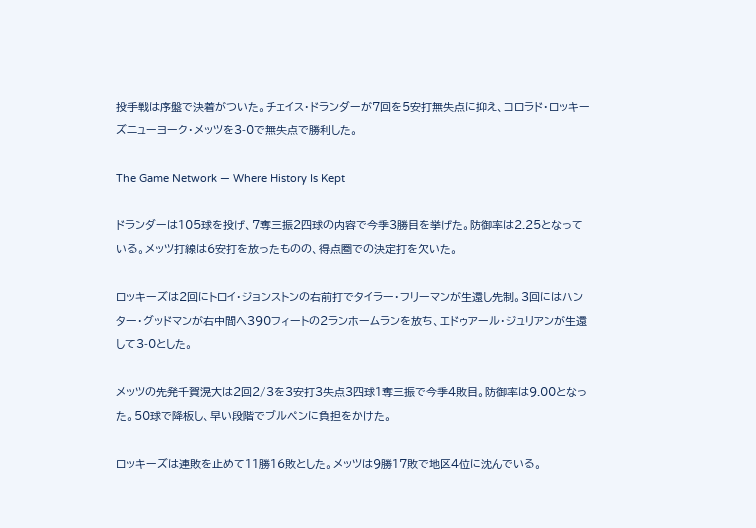投手戦は序盤で決着がついた。チェイス・ドランダーが7回を5安打無失点に抑え、コロラド・ロッキーズニューヨーク・メッツを3-0で無失点で勝利した。

The Game Network — Where History Is Kept

ドランダーは105球を投げ、7奪三振2四球の内容で今季3勝目を挙げた。防御率は2.25となっている。メッツ打線は6安打を放ったものの、得点圏での決定打を欠いた。

ロッキーズは2回にトロイ・ジョンストンの右前打でタイラー・フリーマンが生還し先制。3回にはハンター・グッドマンが右中間へ390フィートの2ランホームランを放ち、エドゥアール・ジュリアンが生還して3-0とした。

メッツの先発千賀滉大は2回2/3を3安打3失点3四球1奪三振で今季4敗目。防御率は9.00となった。50球で降板し、早い段階でブルペンに負担をかけた。

ロッキーズは連敗を止めて11勝16敗とした。メッツは9勝17敗で地区4位に沈んでいる。